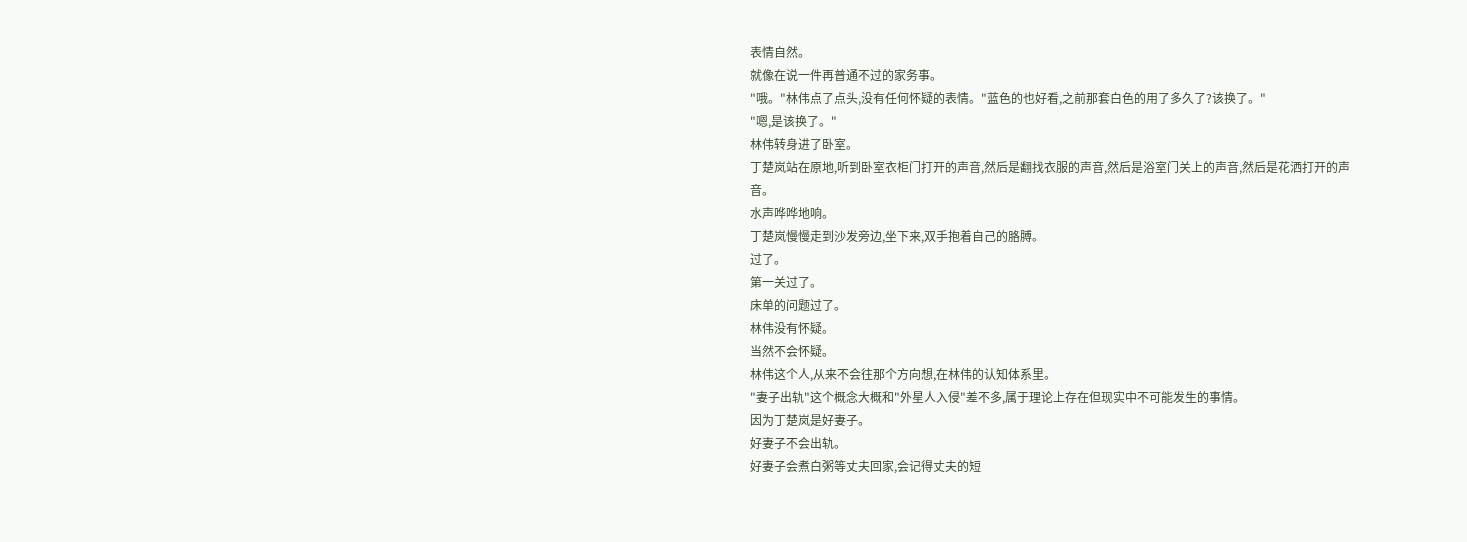表情自然。
就像在说一件再普通不过的家务事。
"哦。"林伟点了点头,没有任何怀疑的表情。"蓝色的也好看,之前那套白色的用了多久了?该换了。"
"嗯,是该换了。"
林伟转身进了卧室。
丁楚岚站在原地,听到卧室衣柜门打开的声音,然后是翻找衣服的声音,然后是浴室门关上的声音,然后是花洒打开的声音。
水声哗哗地响。
丁楚岚慢慢走到沙发旁边,坐下来,双手抱着自己的胳膊。
过了。
第一关过了。
床单的问题过了。
林伟没有怀疑。
当然不会怀疑。
林伟这个人,从来不会往那个方向想,在林伟的认知体系里。
"妻子出轨"这个概念大概和"外星人入侵"差不多,属于理论上存在但现实中不可能发生的事情。
因为丁楚岚是好妻子。
好妻子不会出轨。
好妻子会煮白粥等丈夫回家,会记得丈夫的短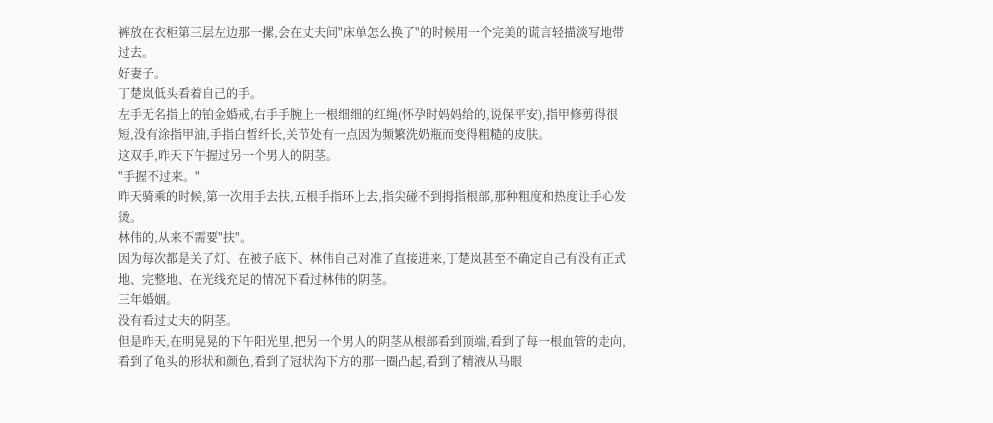裤放在衣柜第三层左边那一摞,会在丈夫问"床单怎么换了"的时候用一个完美的谎言轻描淡写地带过去。
好妻子。
丁楚岚低头看着自己的手。
左手无名指上的铂金婚戒,右手手腕上一根细细的红绳(怀孕时妈妈给的,说保平安),指甲修剪得很短,没有涂指甲油,手指白皙纤长,关节处有一点因为频繁洗奶瓶而变得粗糙的皮肤。
这双手,昨天下午握过另一个男人的阴茎。
"手握不过来。"
昨天骑乘的时候,第一次用手去扶,五根手指环上去,指尖碰不到拇指根部,那种粗度和热度让手心发烫。
林伟的,从来不需要"扶"。
因为每次都是关了灯、在被子底下、林伟自己对准了直接进来,丁楚岚甚至不确定自己有没有正式地、完整地、在光线充足的情况下看过林伟的阴茎。
三年婚姻。
没有看过丈夫的阴茎。
但是昨天,在明晃晃的下午阳光里,把另一个男人的阴茎从根部看到顶端,看到了每一根血管的走向,看到了龟头的形状和颜色,看到了冠状沟下方的那一圈凸起,看到了精液从马眼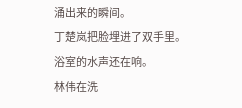涌出来的瞬间。
丁楚岚把脸埋进了双手里。
浴室的水声还在响。
林伟在洗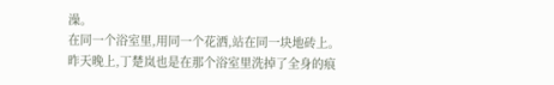澡。
在同一个浴室里,用同一个花洒,站在同一块地砖上。
昨天晚上,丁楚岚也是在那个浴室里洗掉了全身的痕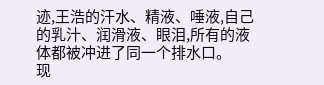迹,王浩的汗水、精液、唾液,自己的乳汁、润滑液、眼泪,所有的液体都被冲进了同一个排水口。
现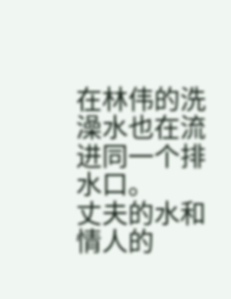在林伟的洗澡水也在流进同一个排水口。
丈夫的水和情人的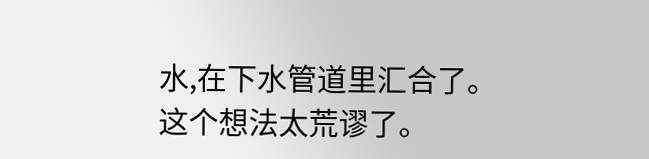水,在下水管道里汇合了。
这个想法太荒谬了。